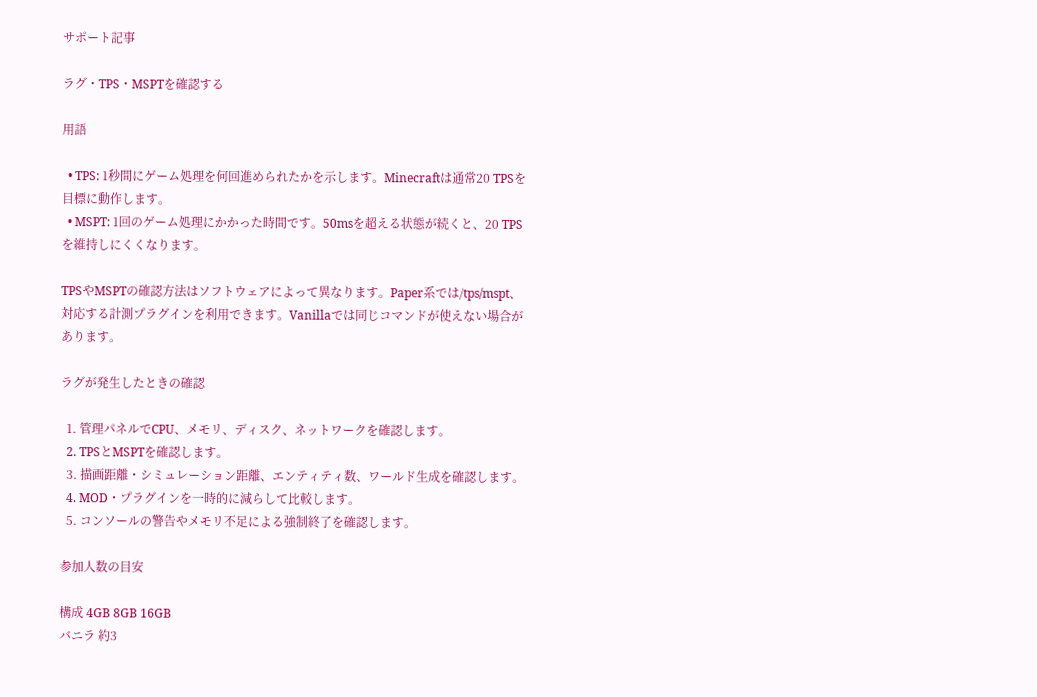サポート記事

ラグ・TPS・MSPTを確認する

用語

  • TPS: 1秒間にゲーム処理を何回進められたかを示します。Minecraftは通常20 TPSを目標に動作します。
  • MSPT: 1回のゲーム処理にかかった時間です。50msを超える状態が続くと、20 TPSを維持しにくくなります。

TPSやMSPTの確認方法はソフトウェアによって異なります。Paper系では/tps/mspt、対応する計測プラグインを利用できます。Vanillaでは同じコマンドが使えない場合があります。

ラグが発生したときの確認

  1. 管理パネルでCPU、メモリ、ディスク、ネットワークを確認します。
  2. TPSとMSPTを確認します。
  3. 描画距離・シミュレーション距離、エンティティ数、ワールド生成を確認します。
  4. MOD・プラグインを一時的に減らして比較します。
  5. コンソールの警告やメモリ不足による強制終了を確認します。

参加人数の目安

構成 4GB 8GB 16GB
バニラ 約3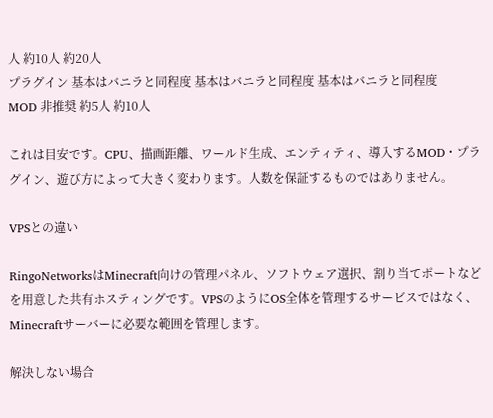人 約10人 約20人
プラグイン 基本はバニラと同程度 基本はバニラと同程度 基本はバニラと同程度
MOD 非推奨 約5人 約10人

これは目安です。CPU、描画距離、ワールド生成、エンティティ、導入するMOD・プラグイン、遊び方によって大きく変わります。人数を保証するものではありません。

VPSとの違い

RingoNetworksはMinecraft向けの管理パネル、ソフトウェア選択、割り当てポートなどを用意した共有ホスティングです。VPSのようにOS全体を管理するサービスではなく、Minecraftサーバーに必要な範囲を管理します。

解決しない場合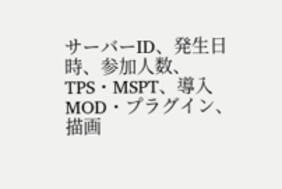サーバーID、発生日時、参加人数、TPS・MSPT、導入MOD・プラグイン、描画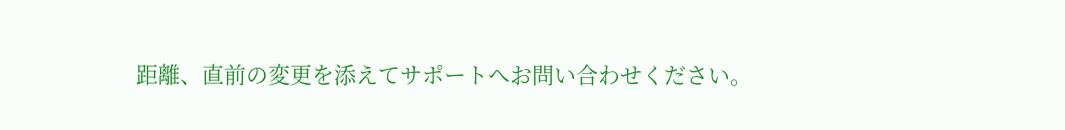距離、直前の変更を添えてサポートへお問い合わせください。